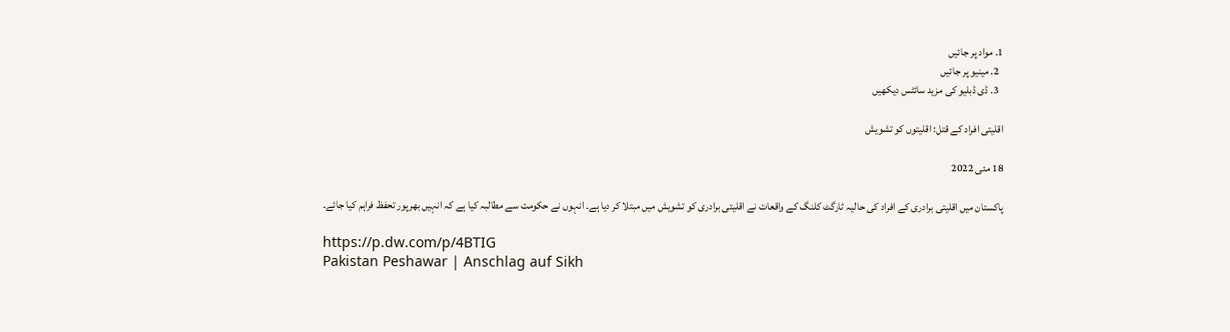1. مواد پر جائیں
  2. مینیو پر جائیں
  3. ڈی ڈبلیو کی مزید سائٹس دیکھیں

اقلیتی افراد کے قتل: اقلیتوں کو تشویش

18 مئی 2022

پاکستان میں اقلیتی برادری کے افراد کی حالیہ ٹارگٹ کلنگ کے واقعات نے اقلیتی برادری کو تشویش میں مبتلا کر دیا ہے۔ انہوں نے حکومت سے مطالبہ کیا ہے کہ انہیں بھرپور تحفظ فراہم کیا جائے۔

https://p.dw.com/p/4BTIG
Pakistan Peshawar | Anschlag auf Sikh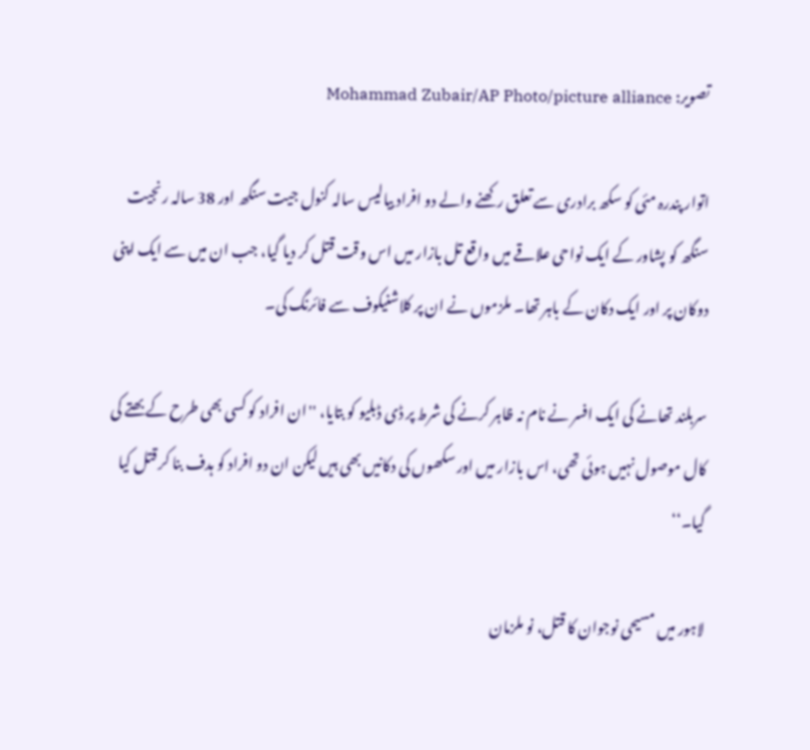تصویر: Mohammad Zubair/AP Photo/picture alliance

اتوار پندرہ مئی کو سکھ برادری سے تعلق رکھنے والے دو افراد بیالیس سالہ کنول جیت سنگھ اور 38 سالہ رنجیت سنگھ کو پشاور کے ایک نواحی علاقے میں واقع تل بازار میں اس وقت قتل کر دیا گیا، جب ان میں سے ایک اپنی دوکان پر اور ایک دکان کے باہر تھا۔ ملزموں نے ان پر کلاشنیکوف سے فائرنگ کی۔

سربلند تھانے کی ایک افسر نے نام نہ ظاہر کرنے کی شرط پر ڈی ڈبلیو کو بتایا، ''ان افراد کو کسی بھی طرح کے بھتے کی کال موصول نہیں ہوئی تھی، اس بازار میں اور سکھوں کی دکانیں بھی ہیں لیکن ان دو افراد کو ہدف بنا کر قتل کیا گیا۔‘‘

لاہور میں مسیحی نوجوان کا قتل، نو ملزمان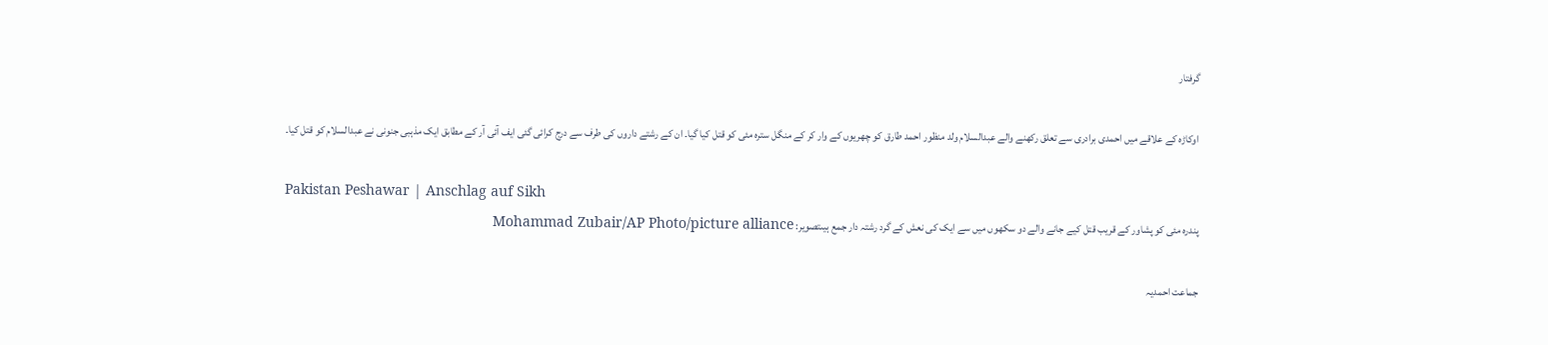گرفتار

 اوکاڑہ کے علاقے میں احمدی برادری سے تعلق رکھنے والے عبدالسلام ولد منظور احمد طارق کو چھریوں کے وار کر کے منگل سترہ مئی کو قتل کیا گیا۔ ان کے رشتے داروں کی طرف سے درج کرائی گئی ایف آئی آر کے مطابق ایک مذہبی جنونی نے عبدالسلام کو قتل کیا۔

Pakistan Peshawar | Anschlag auf Sikh
پندرہ مئی کو پشاور کے قریب قتل کیے جانے والے دو سکھوں میں سے ایک کی نعش کے گرد رشتہ دار جمع ہیںتصویر: Mohammad Zubair/AP Photo/picture alliance

جماعت احمدیہ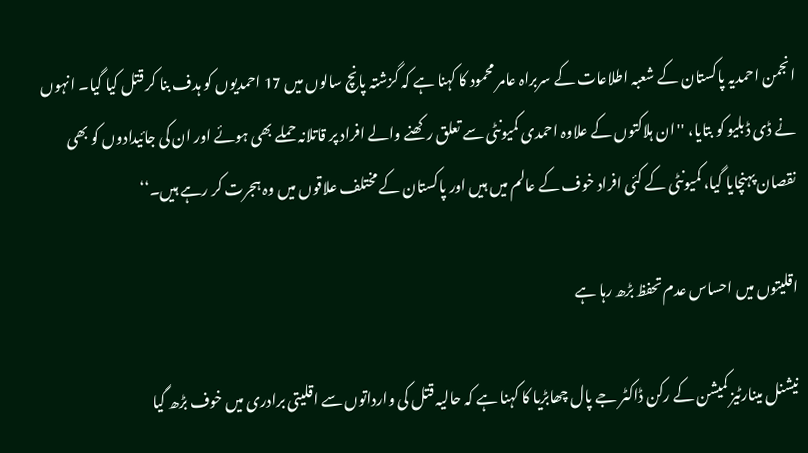انجمن احمدیہ پاکستان کے شعبہ اطلاعات کے سربراہ عامر محمود کا کہنا ہے کہ گزشتہ پانچ سالوں میں 17 احمدیوں کو ہدف بنا کر قتل کیا گیا۔ انہوں نے ڈی ڈبلیو کو بتایا، ''ان ہلاکتوں کے علاوہ احمدی کمیونٹی سے تعلق رکھنے والے افراد پر قاتلانہ حملے بھی ہوئے اور ان کی جائیدادوں کو بھی نقصان پہنچایا گیا، کمیونٹی کے کئی افراد خوف کے عالم میں ہیں اور پاکستان کے مختلف علاقوں میں وہ ہجرت کر رہے ہیں۔‘‘

اقلیتوں میں احساس عدم تحفظ بڑھ رہا ہے

نیشنل مینارٹیز کمیشن کے رکن ڈاکٹر جے پال چھابڑیا کا کہنا ہے کہ حالیہ قتل کی وارداتوں سے اقلیتی برادری میں خوف بڑھ گیا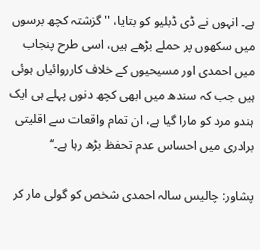ہے۔ انہوں نے ڈی ڈبلیو کو بتایا، ''گزشتہ کچھ برسوں میں سکھوں پر حملے بڑھے ہیں، اسی طرح پنجاب میں احمدی اور مسیحیوں کے خلاف کارروائیاں ہوئی ہیں جب کہ سندھ میں ابھی کچھ دنوں پہلے ہی ایک ہندو مرد کو مارا گیا ہے، ان تمام واقعات سے اقلیتی برادری میں احساس عدم تحفظ بڑھ رہا ہے۔‘‘

پشاور: چالیس سالہ احمدی شخص کو گولی مار کر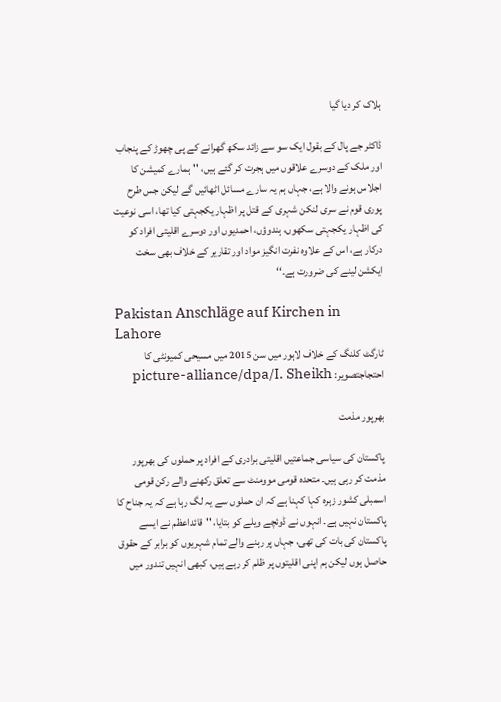ہلاک کر دیا گیا

ڈاکٹر جے پال کے بقول ایک سو سے زائد سکھ گھرانے کے پی چھوڑ کے پنجاب اور ملک کے دوسرے علاقوں میں ہجرت کر گئے ہیں، ''ہمارے کمیشن کا اجلاس ہونے والا ہے، جہاں ہم یہ سارے مسائل اٹھائیں گے لیکن جس طرح پوری قوم نے سری لنکن شہری کے قتل پر اظہار یکجہتی کیا تھا، اسی نوعیت کی اظہار یکجہتی سکھوں، ہندوؤں، احمدیوں اور دوسرے اقلیتی افراد کو درکار ہے، اس کے علاوہ نفرت انگیز مواد اور تقاریر کے خلاف بھی سخت ایکشن لینے کی ضرورت ہے۔‘‘

Pakistan Anschläge auf Kirchen in Lahore
ٹارگٹ کلنگ کے خلاف لاہور میں سن 2015 میں مسیحی کمیونٹی کا احتجاجتصویر: picture-alliance/dpa/I. Sheikh

بھرپور مذمت

پاکستان کی سیاسی جماعتیں اقلیتی برادری کے افراد پر حملوں کی بھرپور مذمت کر رہی ہیں۔ متحدہ قومی موومنٹ سے تعلق رکھنے والے رکن قومی اسمبلی کشور زہرہ کہا کہنا ہے کہ ان حملوں سے یہ لگ رہا ہے کہ یہ جناح کا پاکستان نہیں ہے۔ انہوں نے ڈوئچے ویلے کو بتایا، ''قائداعظم نے ایسے پاکستان کی بات کی تھی، جہاں پر رہنے والے تمام شہریوں کو برابر کے حقوق حاصل ہوں لیکن ہم اپنی اقلیتوں پر ظلم کر رہے ہیں، کبھی انہیں تندور میں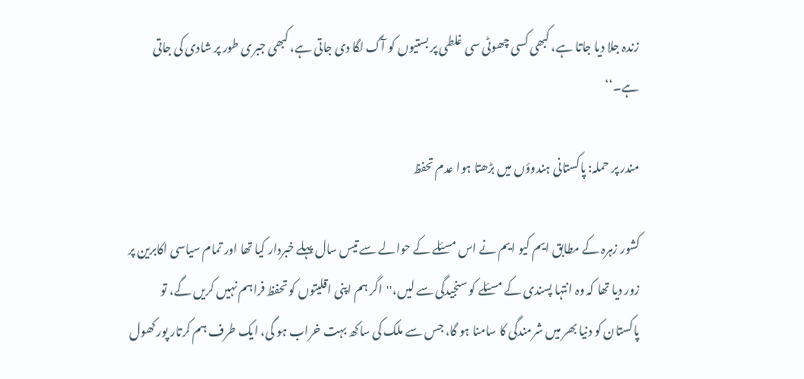زندہ جلا دیا جاتا ہے، کبھی کسی چھوٹی سی غلطی پر بستیوں کو آگ لگا دی جاتی ہے، کبھی جبری طور پر شادی کی جاتی ہے۔‘‘

مندر پر حملہ: پاکستانی ہندوؤں میں بڑھتا ہوا عدم تحفظ

کشور زہرہ کے مطابق ایم کیو ایم نے اس مسئلے کے حوالے سے تیس سال پہلے خبردار کیا تھا اور تمام سیاسی اکابرین پر زور دیا تھا کہ وہ انتہا پسندی کے مسئلے کو سنجیدگی سے لیں،''اگر ہم اپنی اقلیتوں کو تحفظ فراہم نہیں کریں گے، تو پاکستان کو دنیا بھر میں شرمندگی کا سامنا ہو گا، جس سے ملک کی ساکھ بہت خراب ہو گی، ایک طرف ہم کرتار پور کھول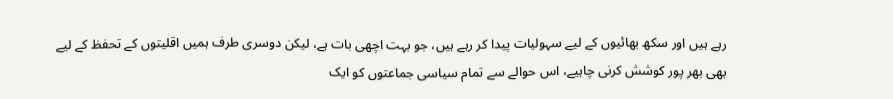رہے ہیں اور سکھ بھائیوں کے لیے سہولیات پیدا کر رہے ہیں، جو بہت اچھی بات ہے، لیکن دوسری طرف ہمیں اقلیتوں کے تحفظ کے لیے بھی بھر پور کوشش کرنی چاہیے، اس حوالے سے تمام سیاسی جماعتوں کو ایک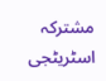مشترکہ اسٹریٹجی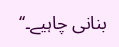بنانی چاہیے۔‘‘